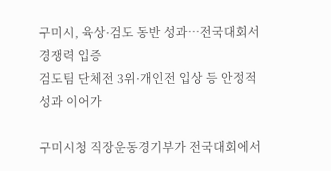구미시, 육상·검도 동반 성과…전국대회서 경쟁력 입증
검도팀 단체전 3위·개인전 입상 등 안정적 성과 이어가

구미시청 직장운동경기부가 전국대회에서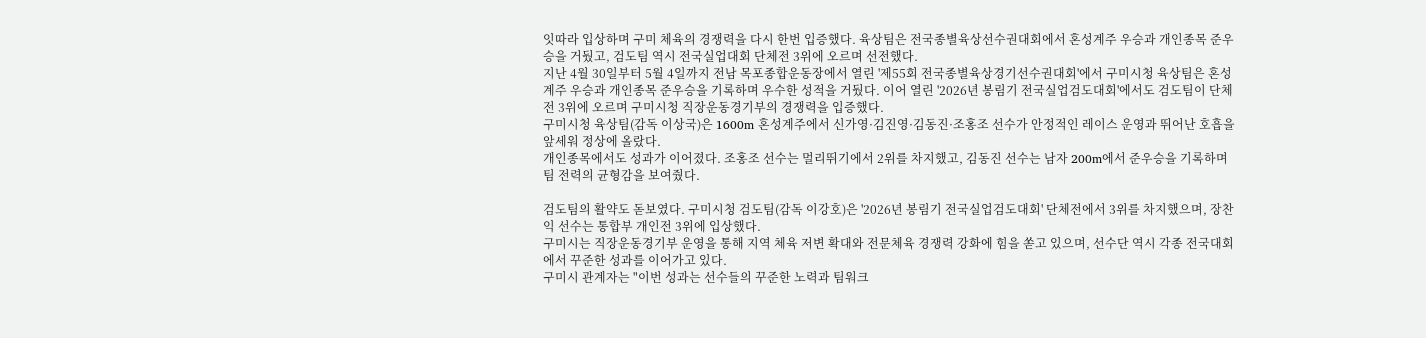잇따라 입상하며 구미 체육의 경쟁력을 다시 한번 입증했다. 육상팀은 전국종별육상선수권대회에서 혼성계주 우승과 개인종목 준우승을 거뒀고, 검도팀 역시 전국실업대회 단체전 3위에 오르며 선전했다.
지난 4월 30일부터 5월 4일까지 전남 목포종합운동장에서 열린 '제55회 전국종별육상경기선수권대회'에서 구미시청 육상팀은 혼성계주 우승과 개인종목 준우승을 기록하며 우수한 성적을 거뒀다. 이어 열린 '2026년 봉림기 전국실업검도대회'에서도 검도팀이 단체전 3위에 오르며 구미시청 직장운동경기부의 경쟁력을 입증했다.
구미시청 육상팀(감독 이상국)은 1600m 혼성계주에서 신가영·김진영·김동진·조홍조 선수가 안정적인 레이스 운영과 뛰어난 호흡을 앞세워 정상에 올랐다.
개인종목에서도 성과가 이어졌다. 조홍조 선수는 멀리뛰기에서 2위를 차지했고, 김동진 선수는 남자 200m에서 준우승을 기록하며 팀 전력의 균형감을 보여줬다.

검도팀의 활약도 돋보였다. 구미시청 검도팀(감독 이강호)은 '2026년 봉림기 전국실업검도대회' 단체전에서 3위를 차지했으며, 장찬익 선수는 통합부 개인전 3위에 입상했다.
구미시는 직장운동경기부 운영을 통해 지역 체육 저변 확대와 전문체육 경쟁력 강화에 힘을 쏟고 있으며, 선수단 역시 각종 전국대회에서 꾸준한 성과를 이어가고 있다.
구미시 관계자는 "이번 성과는 선수들의 꾸준한 노력과 팀워크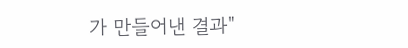가 만들어낸 결과"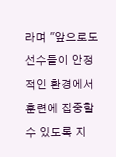라며 "앞으로도 선수들이 안정적인 환경에서 훈련에 집중할 수 있도록 지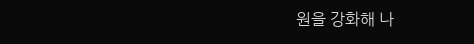원을 강화해 나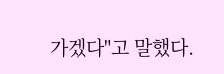가겠다"고 말했다.